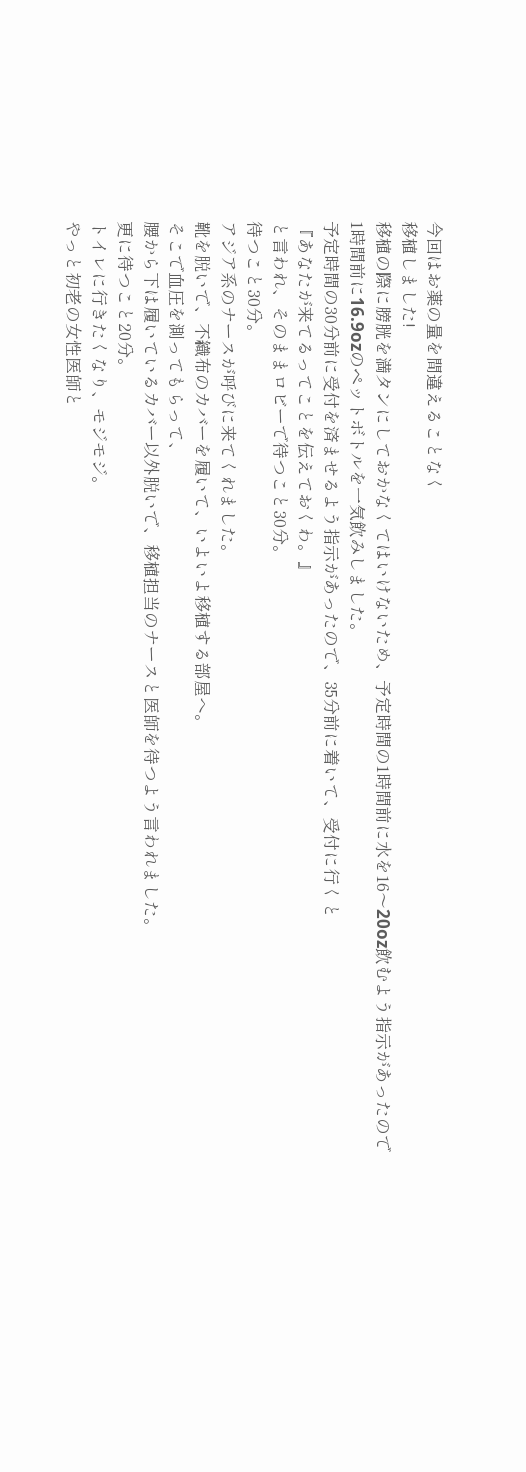今回はお薬の量を間違えることなく
移植しました!
移植の際に膀胱を満タンにしておかなくてはいけないため、予定時間の1時間前に水を16〜20oz飲むよう指示があったので
1時間前に16.9ozのペットボトルを一気飲みしました。
予定時間の30分前に受付を済ませるよう指示があったので、35分前に着いて、受付に行くと
『あなたが来てるってことを伝えておくわ。』
と言われ、そのままロビーで待つこと30分。
待つこと30分。
アジア系のナースが呼びに来てくれました。
靴を脱いで、不織布のカバーを履いて、いよいよ移植する部屋へ。
そこで血圧を測ってもらって、
腰から下は履いているカバー以外脱いで、移植担当のナースと医師を待つよう言われました。
更に待つこと20分。
トイレに行きたくなり、モジモジ。
やっと初老の女性医師と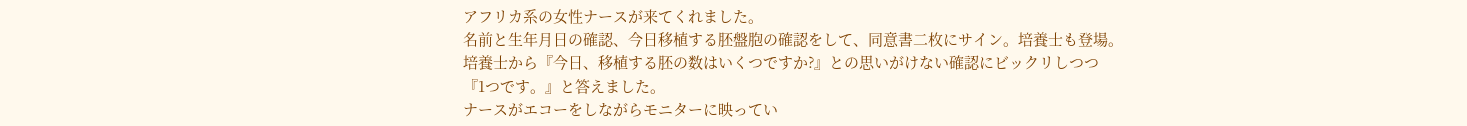アフリカ系の女性ナースが来てくれました。
名前と生年月日の確認、今日移植する胚盤胞の確認をして、同意書二枚にサイン。培養士も登場。
培養士から『今日、移植する胚の数はいくつですか?』との思いがけない確認にビックリしつつ
『1つです。』と答えました。
ナースがエコーをしながらモニターに映ってい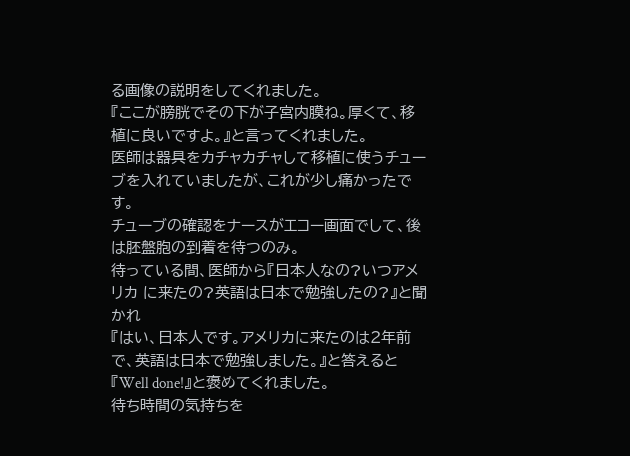る画像の説明をしてくれました。
『ここが膀胱でその下が子宮内膜ね。厚くて、移植に良いですよ。』と言ってくれました。
医師は器具をカチャカチャして移植に使うチューブを入れていましたが、これが少し痛かったです。
チューブの確認をナースがエコー画面でして、後は胚盤胞の到着を待つのみ。
待っている間、医師から『日本人なの?いつアメリカ に来たの?英語は日本で勉強したの?』と聞かれ
『はい、日本人です。アメリカに来たのは2年前で、英語は日本で勉強しました。』と答えると
『Well done!』と褒めてくれました。
待ち時間の気持ちを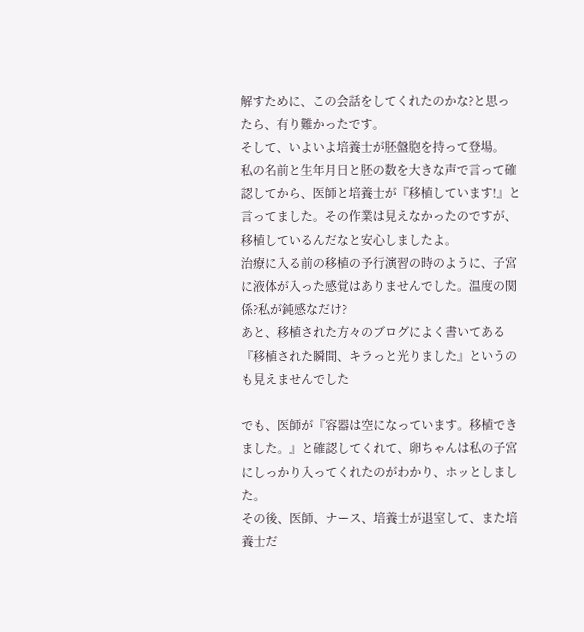解すために、この会話をしてくれたのかな?と思ったら、有り難かったです。
そして、いよいよ培養士が胚盤胞を持って登場。
私の名前と生年月日と胚の数を大きな声で言って確認してから、医師と培養士が『移植しています!』と言ってました。その作業は見えなかったのですが、移植しているんだなと安心しましたよ。
治療に入る前の移植の予行演習の時のように、子宮に液体が入った感覚はありませんでした。温度の関係?私が鈍感なだけ?
あと、移植された方々のブログによく書いてある
『移植された瞬間、キラっと光りました』というのも見えませんでした

でも、医師が『容器は空になっています。移植できました。』と確認してくれて、卵ちゃんは私の子宮にしっかり入ってくれたのがわかり、ホッとしました。
その後、医師、ナース、培養士が退室して、また培養士だ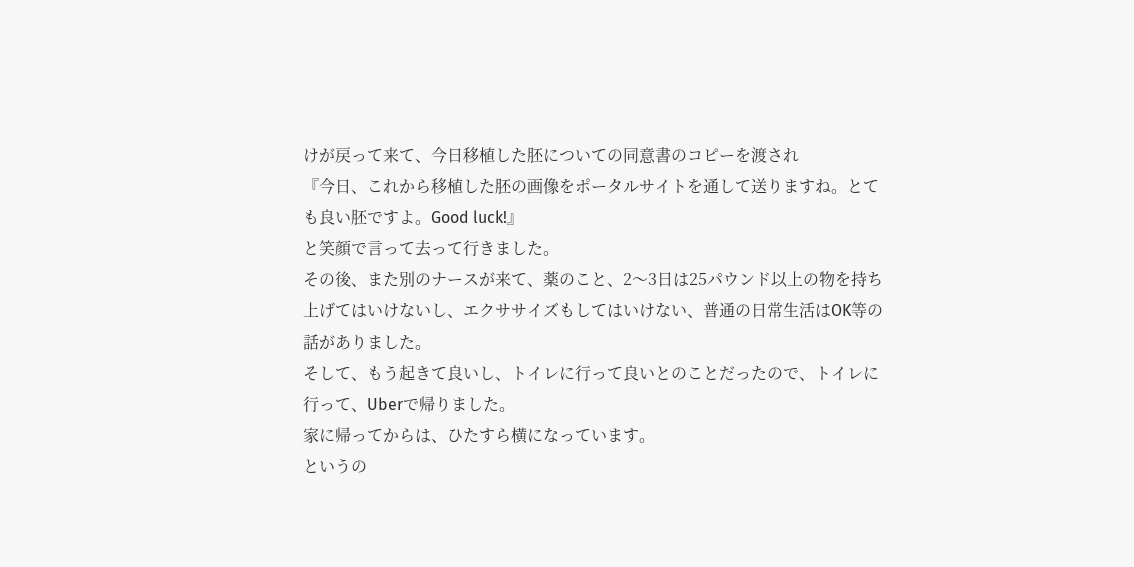けが戻って来て、今日移植した胚についての同意書のコピーを渡され
『今日、これから移植した胚の画像をポータルサイトを通して送りますね。とても良い胚ですよ。Good luck!』
と笑顔で言って去って行きました。
その後、また別のナースが来て、薬のこと、2〜3日は25パウンド以上の物を持ち上げてはいけないし、エクササイズもしてはいけない、普通の日常生活はOK等の話がありました。
そして、もう起きて良いし、トイレに行って良いとのことだったので、トイレに行って、Uberで帰りました。
家に帰ってからは、ひたすら横になっています。
というの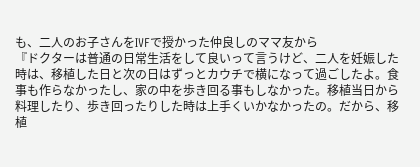も、二人のお子さんをIVFで授かった仲良しのママ友から
『ドクターは普通の日常生活をして良いって言うけど、二人を妊娠した時は、移植した日と次の日はずっとカウチで横になって過ごしたよ。食事も作らなかったし、家の中を歩き回る事もしなかった。移植当日から料理したり、歩き回ったりした時は上手くいかなかったの。だから、移植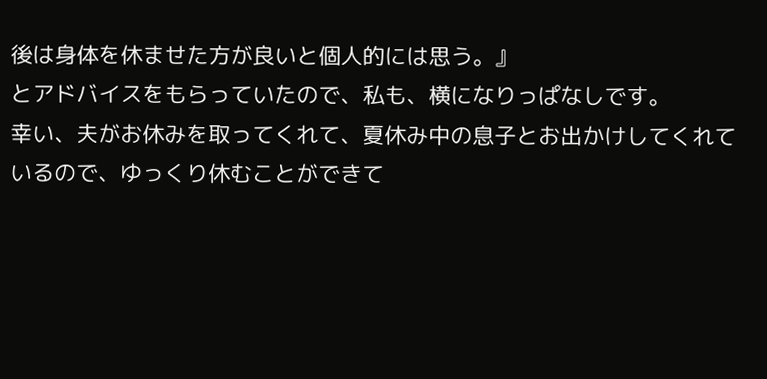後は身体を休ませた方が良いと個人的には思う。』
とアドバイスをもらっていたので、私も、横になりっぱなしです。
幸い、夫がお休みを取ってくれて、夏休み中の息子とお出かけしてくれているので、ゆっくり休むことができて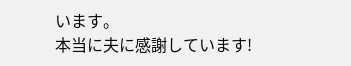います。
本当に夫に感謝しています!